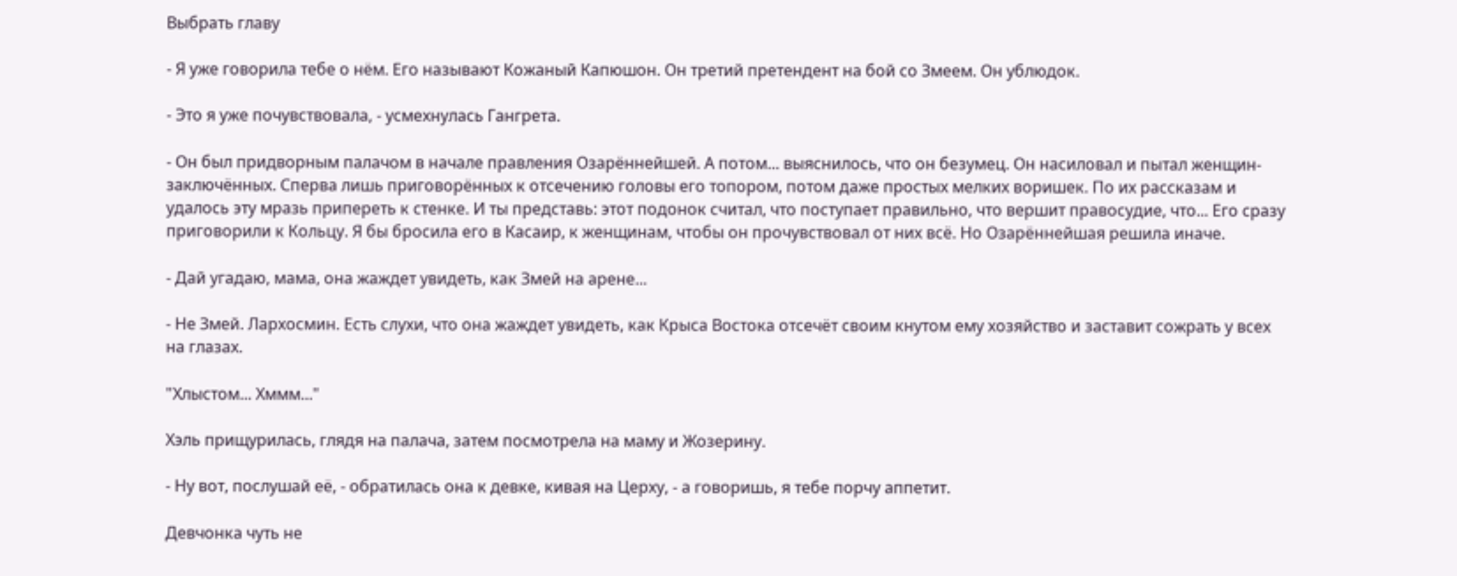Выбрать главу

- Я уже говорила тебе о нём. Его называют Кожаный Капюшон. Он третий претендент на бой со Змеем. Он ублюдок.

- Это я уже почувствовала, - усмехнулась Гангрета.

- Он был придворным палачом в начале правления Озарённейшей. А потом... выяснилось, что он безумец. Он насиловал и пытал женщин-заключённых. Сперва лишь приговорённых к отсечению головы его топором, потом даже простых мелких воришек. По их рассказам и удалось эту мразь припереть к стенке. И ты представь: этот подонок считал, что поступает правильно, что вершит правосудие, что... Его сразу приговорили к Кольцу. Я бы бросила его в Касаир, к женщинам, чтобы он прочувствовал от них всё. Но Озарённейшая решила иначе.

- Дай угадаю, мама, она жаждет увидеть, как Змей на арене...

- Не Змей. Лархосмин. Есть слухи, что она жаждет увидеть, как Крыса Востока отсечёт своим кнутом ему хозяйство и заставит сожрать у всех на глазах.

"Хлыстом... Хммм..."

Хэль прищурилась, глядя на палача, затем посмотрела на маму и Жозерину.

- Ну вот, послушай её, - обратилась она к девке, кивая на Церху, - а говоришь, я тебе порчу аппетит.

Девчонка чуть не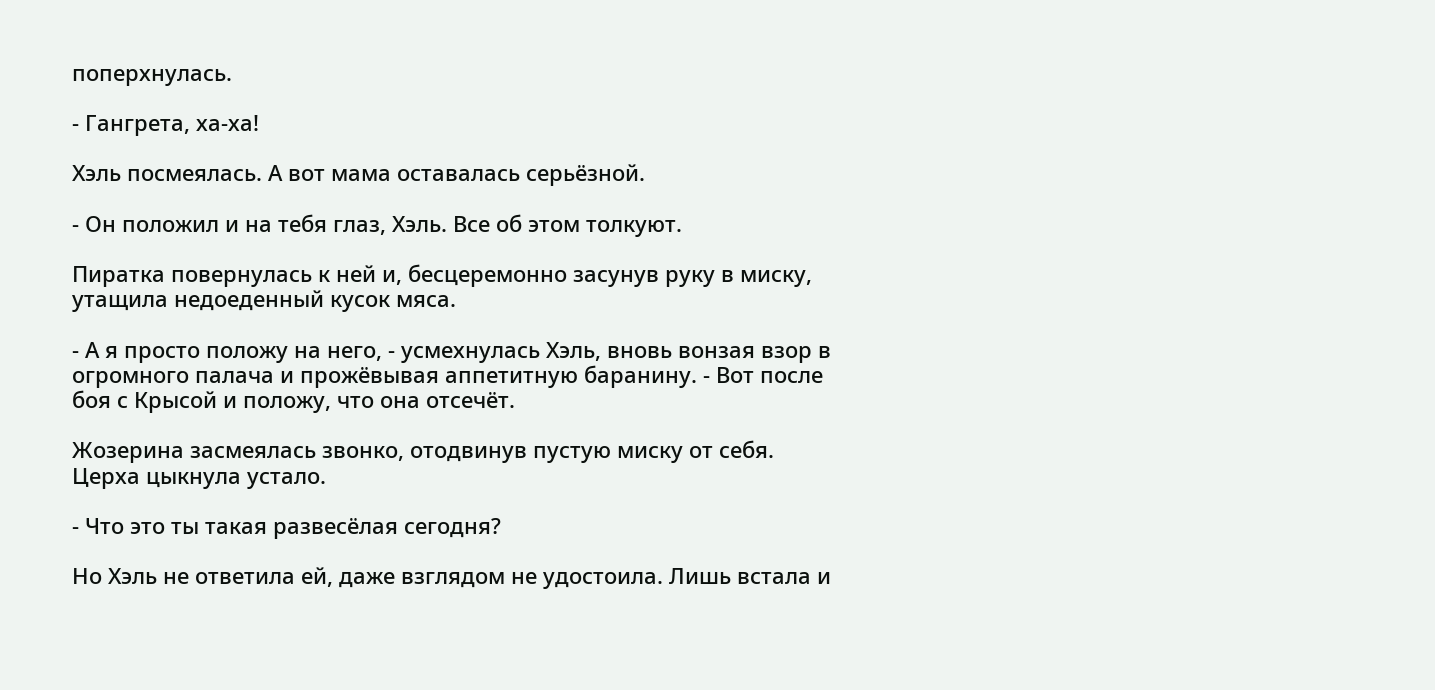поперхнулась.

- Гангрета, ха-ха!

Хэль посмеялась. А вот мама оставалась серьёзной.

- Он положил и на тебя глаз, Хэль. Все об этом толкуют.

Пиратка повернулась к ней и, бесцеремонно засунув руку в миску, утащила недоеденный кусок мяса.

- А я просто положу на него, - усмехнулась Хэль, вновь вонзая взор в огромного палача и прожёвывая аппетитную баранину. - Вот после боя с Крысой и положу, что она отсечёт.

Жозерина засмеялась звонко, отодвинув пустую миску от себя. Церха цыкнула устало.

- Что это ты такая развесёлая сегодня?

Но Хэль не ответила ей, даже взглядом не удостоила. Лишь встала и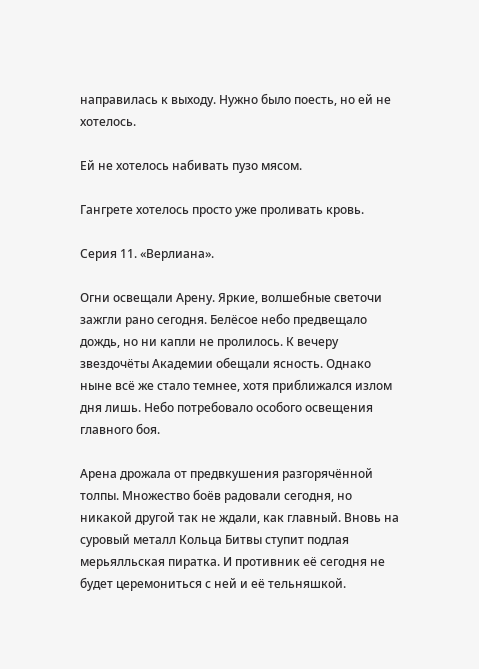направилась к выходу. Нужно было поесть, но ей не хотелось.

Ей не хотелось набивать пузо мясом.

Гангрете хотелось просто уже проливать кровь.

Серия 11. «Верлиана».

Огни освещали Арену. Яркие, волшебные светочи зажгли рано сегодня. Белёсое небо предвещало дождь, но ни капли не пролилось. К вечеру звездочёты Академии обещали ясность. Однако ныне всё же стало темнее, хотя приближался излом дня лишь. Небо потребовало особого освещения главного боя.

Арена дрожала от предвкушения разгорячённой толпы. Множество боёв радовали сегодня, но никакой другой так не ждали, как главный. Вновь на суровый металл Кольца Битвы ступит подлая мерьялльская пиратка. И противник её сегодня не будет церемониться с ней и её тельняшкой.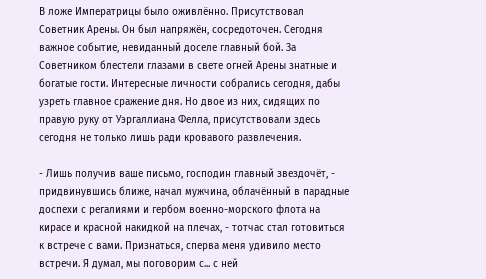В ложе Императрицы было оживлённо. Присутствовал Советник Арены. Он был напряжён, сосредоточен. Сегодня важное событие, невиданный доселе главный бой. За Советником блестели глазами в свете огней Арены знатные и богатые гости. Интересные личности собрались сегодня, дабы узреть главное сражение дня. Но двое из них, сидящих по правую руку от Уэргаллиана Фелла, присутствовали здесь сегодня не только лишь ради кровавого развлечения.

- Лишь получив ваше письмо, господин главный звездочёт, - придвинувшись ближе, начал мужчина, облачённый в парадные доспехи с регалиями и гербом военно-морского флота на кирасе и красной накидкой на плечах, - тотчас стал готовиться к встрече с вами. Признаться, сперва меня удивило место встречи. Я думал, мы поговорим с... с ней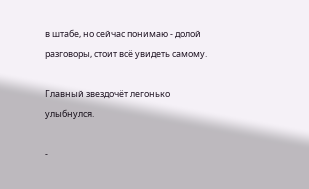в штабе, но сейчас понимаю - долой разговоры, стоит всё увидеть самому.

Главный звездочёт легонько улыбнулся.

-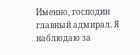Именно, господин главный адмирал. Я наблюдаю за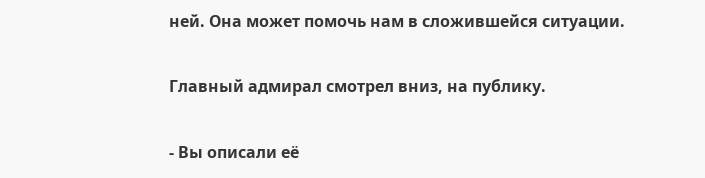ней. Она может помочь нам в сложившейся ситуации.

Главный адмирал смотрел вниз, на публику.

- Вы описали её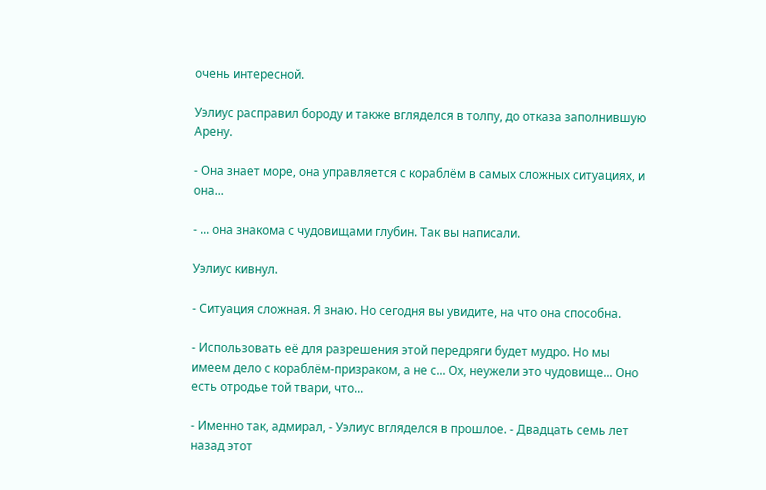очень интересной.

Уэлиус расправил бороду и также вгляделся в толпу, до отказа заполнившую Арену.

- Она знает море, она управляется с кораблём в самых сложных ситуациях, и она...

- ... она знакома с чудовищами глубин. Так вы написали.

Уэлиус кивнул.

- Ситуация сложная. Я знаю. Но сегодня вы увидите, на что она способна.

- Использовать её для разрешения этой передряги будет мудро. Но мы имеем дело с кораблём-призраком, а не с... Ох, неужели это чудовище... Оно есть отродье той твари, что...

- Именно так, адмирал, - Уэлиус вгляделся в прошлое. - Двадцать семь лет назад этот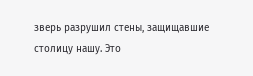зверь разрушил стены, защищавшие столицу нашу. Это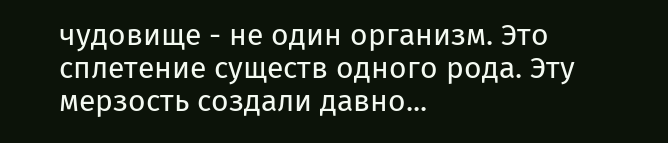чудовище - не один организм. Это сплетение существ одного рода. Эту мерзость создали давно...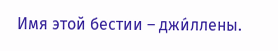Имя этой бестии – джи́ллены.